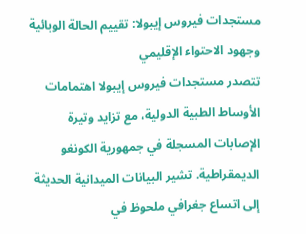مستجدات فيروس إيبولا: تقييم الحالة الوبائية وجهود الاحتواء الإقليمي
تتصدر مستجدات فيروس إيبولا اهتمامات الأوساط الطبية الدولية، مع تزايد وتيرة الإصابات المسجلة في جمهورية الكونغو الديمقراطية. تشير البيانات الميدانية الحديثة إلى اتساع جغرافي ملحوظ في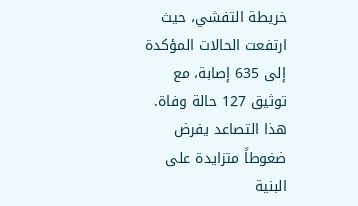خريطة التفشي، حيث ارتفعت الحالات المؤكدة إلى 635 إصابة، مع توثيق 127 حالة وفاة. هذا التصاعد يفرض ضغوطاً متزايدة على البنية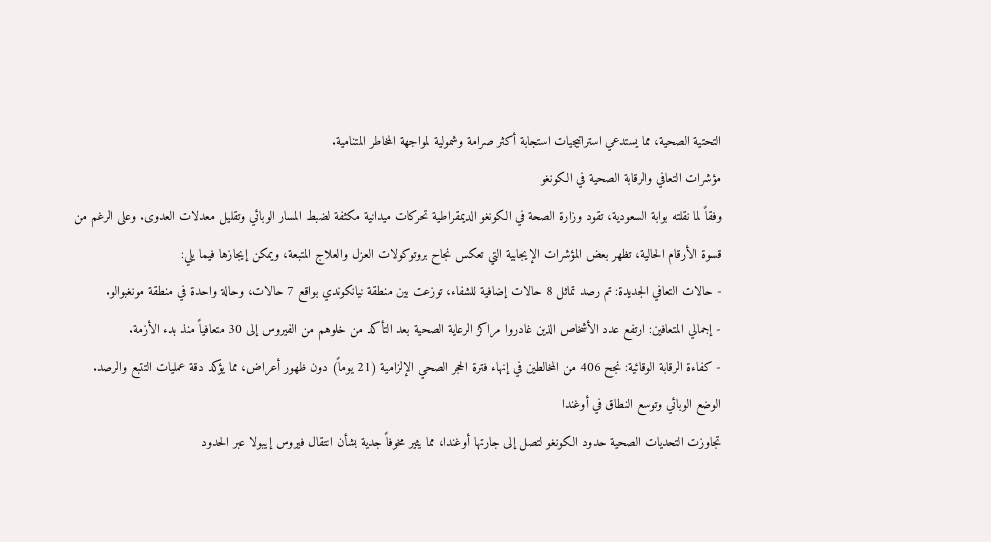التحتية الصحية، مما يستدعي استراتيجيات استجابة أكثر صرامة وشمولية لمواجهة المخاطر المتنامية.
مؤشرات التعافي والرقابة الصحية في الكونغو
وفقاً لما نقلته بوابة السعودية، تقود وزارة الصحة في الكونغو الديمقراطية تحركات ميدانية مكثفة لضبط المسار الوبائي وتقليل معدلات العدوى. وعلى الرغم من قسوة الأرقام الحالية، تظهر بعض المؤشرات الإيجابية التي تعكس نجاح بروتوكولات العزل والعلاج المتبعة، ويمكن إيجازها فيما يلي:
- حالات التعافي الجديدة: تم رصد تماثل 8 حالات إضافية للشفاء، توزعت بين منطقة نيانكوندي بواقع 7 حالات، وحالة واحدة في منطقة مونغبوالو.
- إجمالي المتعافين: ارتفع عدد الأشخاص الذين غادروا مراكز الرعاية الصحية بعد التأكد من خلوهم من الفيروس إلى 30 متعافياً منذ بدء الأزمة.
- كفاءة الرقابة الوقائية: نجح 406 من المخالطين في إنهاء فترة الحجر الصحي الإلزامية (21 يوماً) دون ظهور أعراض، مما يؤكد دقة عمليات التتبع والرصد.
الوضع الوبائي وتوسع النطاق في أوغندا
تجاوزت التحديات الصحية حدود الكونغو لتصل إلى جارتها أوغندا، مما يثير مخوفاً جدية بشأن انتقال فيروس إيبولا عبر الحدود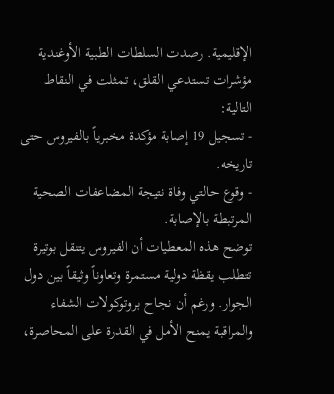الإقليمية. رصدت السلطات الطبية الأوغندية مؤشرات تستدعي القلق، تمثلت في النقاط التالية:
- تسجيل 19 إصابة مؤكدة مخبرياً بالفيروس حتى تاريخه.
- وقوع حالتي وفاة نتيجة المضاعفات الصحية المرتبطة بالإصابة.
توضح هذه المعطيات أن الفيروس يتنقل بوتيرة تتطلب يقظة دولية مستمرة وتعاوناً وثيقاً بين دول الجوار. ورغم أن نجاح بروتوكولات الشفاء والمراقبة يمنح الأمل في القدرة على المحاصرة،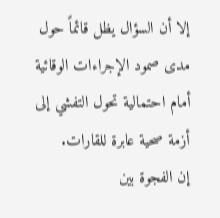إلا أن السؤال يظل قائماً حول مدى صمود الإجراءات الوقائية أمام احتمالية تحول التفشي إلى أزمة صحية عابرة للقارات.
إن الفجوة بين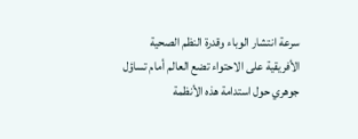سرعة انتشار الوباء وقدرة النظم الصحية الأفريقية على الاحتواء تضع العالم أمام تساؤل جوهري حول استدامة هذه الأنظمة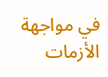في مواجهة الأزمات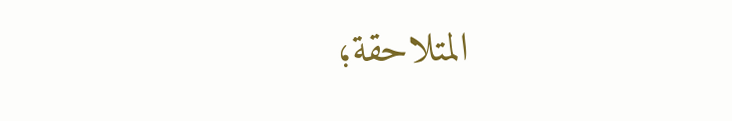المتلاحقة؛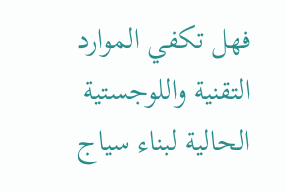فهل تكفي الموارد التقنية واللوجستية الحالية لبناء سياج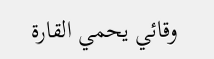وقائي يحمي القارة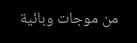من موجات وبائية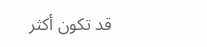قد تكون أكثر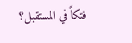فتكاً في المستقبل؟